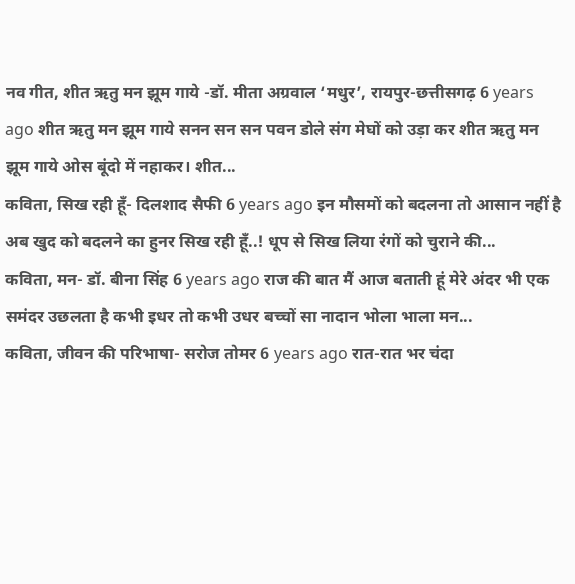नव गीत, शीत ऋतु मन झूम गाये -डॉ. मीता अग्रवाल ‘मधुर’, रायपुर-छत्तीसगढ़ 6 years ago शीत ऋतु मन झूम गाये सनन सन सन पवन डोले संग मेघों को उड़ा कर शीत ऋतु मन झूम गाये ओस बूंदो में नहाकर। शीत...
कविता, सिख रही हूँ- दिलशाद सैफी 6 years ago इन मौसमों को बदलना तो आसान नहीं है अब खुद को बदलने का हुनर सिख रही हूँ..! धूप से सिख लिया रंगों को चुराने की...
कविता, मन- डॉ. बीना सिंह 6 years ago राज की बात मैं आज बताती हूं मेरे अंदर भी एक समंदर उछलता है कभी इधर तो कभी उधर बच्चों सा नादान भोला भाला मन...
कविता, जीवन की परिभाषा- सरोज तोमर 6 years ago रात-रात भर चंदा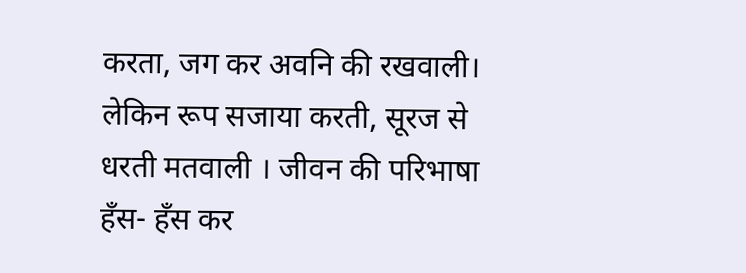करता, जग कर अवनि की रखवाली। लेकिन रूप सजाया करती, सूरज से धरती मतवाली । जीवन की परिभाषा हँस- हँस कर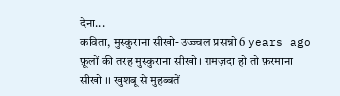देना...
कविता, मुस्कुराना सीखो- उज्ज्वल प्रसन्नो 6 years ago फ़ूलों की तरह मुस्कुराना सीखो । ग़मज़दा हो तो फ़रमाना सीखो ।। खुशबू से मुहब्बतें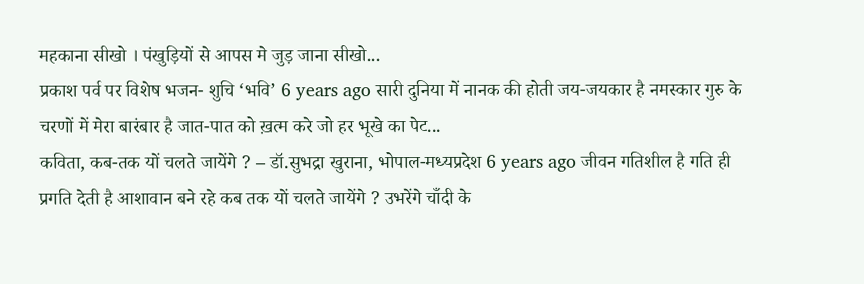महकाना सीखो । पंखुड़ियों से आपस मे जुड़ जाना सीखो...
प्रकाश पर्व पर विशेष भजन- शुचि ‘भवि’ 6 years ago सारी दुनिया में नानक की होती जय-जयकार है नमस्कार गुरु के चरणों में मेरा बारंबार है जात-पात को ख़त्म करे जो हर भूखे का पेट...
कविता, कब-तक यों चलते जायेंगे ? – डॉ.सुभद्रा खुराना, भोपाल-मध्यप्रदेश 6 years ago जीवन गतिशील है गति ही प्रगति देती है आशावान बने रहे कब तक यों चलते जायेंगे ? उभरेंगे चाँदी के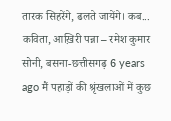तारक सिहरेंगे, ढलते जायेंगे। कब...
कविता, आख़िरी पन्ना – रमेश कुमार सोनी, बसना-छत्तीसगढ़ 6 years ago मैं पहाड़ों की श्रृंखलाओं में कुछ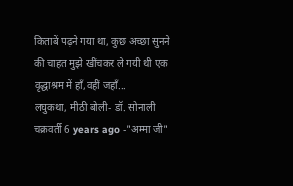किताबें पढ़ने गया था, कुछ अच्छा सुनने की चाहत मुझे खींचकर ले गयी थी एक वृद्धाश्रम में हाँ,वहीं जहाँ...
लघुकथा, मीठी बोली- डॉ. सोनाली चक्रवर्ती 6 years ago -"अम्मा जी"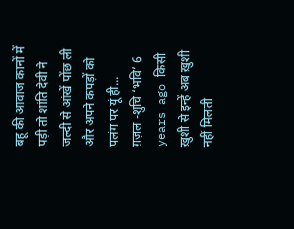बहू की आवाज कानों में पड़ी तो शांति देवी ने जल्दी से आंखें पोंछ ली और अपने कपड़ों को पलंग पर यूं ही...
ग़ज़ल -शुचि ‘भवि’ 6 years ago किसी ख़ुशी से इन्हें अब ख़ुशी नहीं मिलती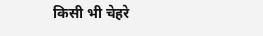किसी भी चेहरे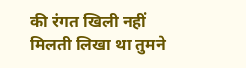की रंगत खिली नहीं मिलती लिखा था तुमने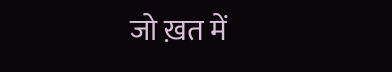जो ख़त में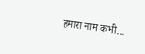हमारा नाम कभी...